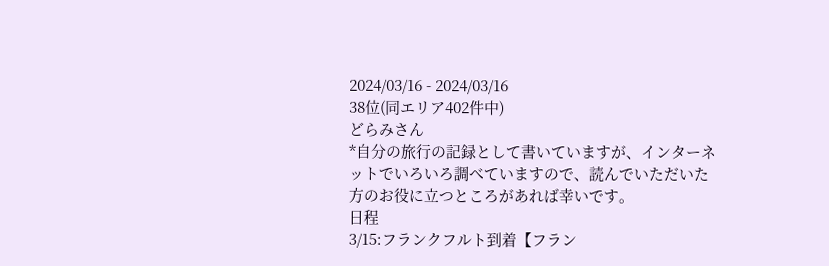2024/03/16 - 2024/03/16
38位(同エリア402件中)
どらみさん
*自分の旅行の記録として書いていますが、インターネットでいろいろ調べていますので、読んでいただいた方のお役に立つところがあれば幸いです。
日程
3/15:フランクフルト到着【フラン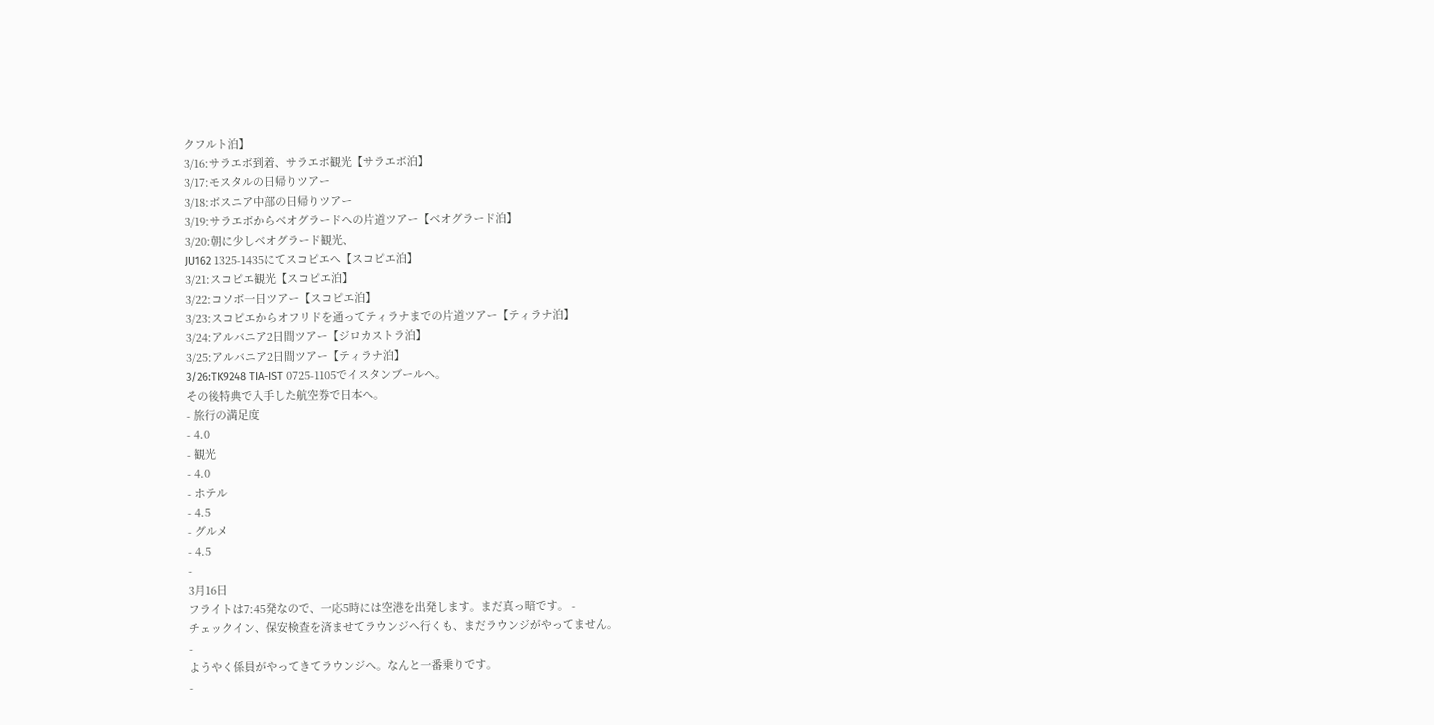クフルト泊】
3/16:サラエボ到着、サラエボ観光【サラエボ泊】
3/17:モスタルの日帰りツアー
3/18:ボスニア中部の日帰りツアー
3/19:サラエボからベオグラードへの片道ツアー【ベオグラード泊】
3/20:朝に少しベオグラード観光、
JU162 1325-1435にてスコピエへ【スコピエ泊】
3/21:スコピエ観光【スコピエ泊】
3/22:コソボ一日ツアー【スコピエ泊】
3/23:スコピエからオフリドを通ってティラナまでの片道ツアー【ティラナ泊】
3/24:アルバニア2日間ツアー【ジロカストラ泊】
3/25:アルバニア2日間ツアー【ティラナ泊】
3/26:TK9248 TIA-IST 0725-1105でイスタンブールへ。
その後特典で入手した航空券で日本へ。
- 旅行の満足度
- 4.0
- 観光
- 4.0
- ホテル
- 4.5
- グルメ
- 4.5
-
3月16日
フライトは7:45発なので、一応5時には空港を出発します。まだ真っ暗です。 -
チェックイン、保安検査を済ませてラウンジへ行くも、まだラウンジがやってません。
-
ようやく係員がやってきてラウンジへ。なんと一番乗りです。
-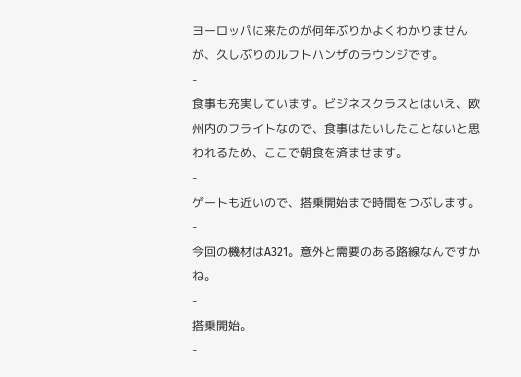ヨーロッパに来たのが何年ぶりかよくわかりませんが、久しぶりのルフトハンザのラウンジです。
-
食事も充実しています。ビジネスクラスとはいえ、欧州内のフライトなので、食事はたいしたことないと思われるため、ここで朝食を済ませます。
-
ゲートも近いので、搭乗開始まで時間をつぶします。
-
今回の機材はA321。意外と需要のある路線なんですかね。
-
搭乗開始。
-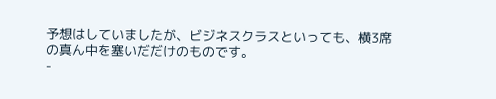予想はしていましたが、ビジネスクラスといっても、横3席の真ん中を塞いだだけのものです。
-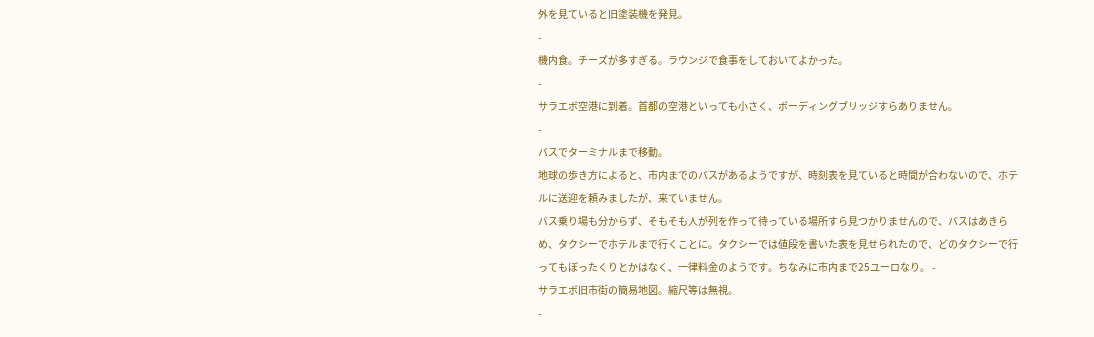外を見ていると旧塗装機を発見。
-
機内食。チーズが多すぎる。ラウンジで食事をしておいてよかった。
-
サラエボ空港に到着。首都の空港といっても小さく、ボーディングブリッジすらありません。
-
バスでターミナルまで移動。
地球の歩き方によると、市内までのバスがあるようですが、時刻表を見ていると時間が合わないので、ホテルに送迎を頼みましたが、来ていません。
バス乗り場も分からず、そもそも人が列を作って待っている場所すら見つかりませんので、バスはあきらめ、タクシーでホテルまで行くことに。タクシーでは値段を書いた表を見せられたので、どのタクシーで行ってもぼったくりとかはなく、一律料金のようです。ちなみに市内まで25ユーロなり。 -
サラエボ旧市街の簡易地図。縮尺等は無視。
-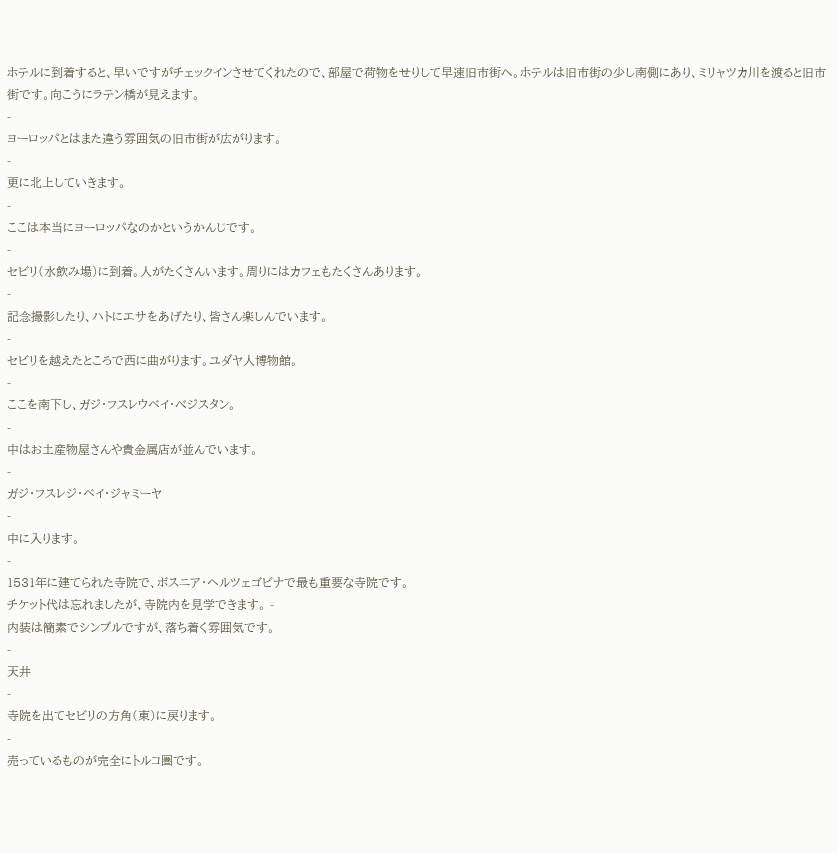ホテルに到着すると、早いですがチェックインさせてくれたので、部屋で荷物をせりして早速旧市街へ。ホテルは旧市街の少し南側にあり、ミリャツカ川を渡ると旧市街です。向こうにラテン橋が見えます。
-
ヨーロッパとはまた違う雰囲気の旧市街が広がります。
-
更に北上していきます。
-
ここは本当にヨーロッパなのかというかんじです。
-
セビリ(水飲み場)に到着。人がたくさんいます。周りにはカフェもたくさんあります。
-
記念撮影したり、ハトにエサをあげたり、皆さん楽しんでいます。
-
セビリを越えたところで西に曲がります。ユダヤ人博物館。
-
ここを南下し、ガジ・フスレウベイ・べジスタン。
-
中はお土産物屋さんや貴金属店が並んでいます。
-
ガジ・フスレジ・ベイ・ジャミーヤ
-
中に入ります。
-
1531年に建てられた寺院で、ボスニア・ヘルツェゴビナで最も重要な寺院です。
チケット代は忘れましたが、寺院内を見学できます。 -
内装は簡素でシンプルですが、落ち着く雰囲気です。
-
天井
-
寺院を出てセビリの方角(東)に戻ります。
-
売っているものが完全にトルコ圏です。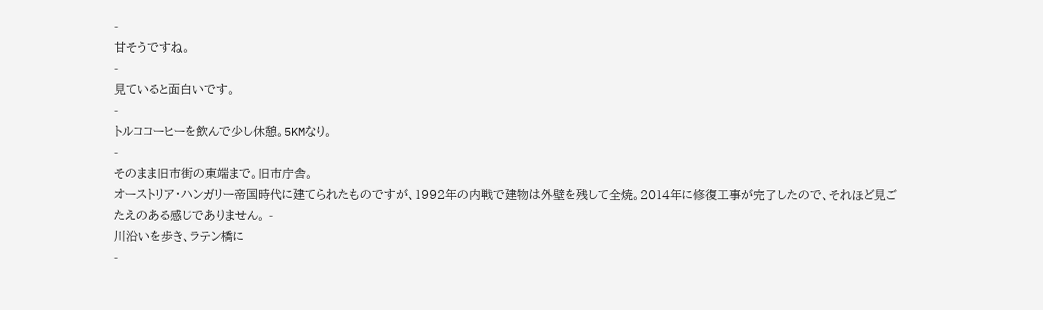-
甘そうですね。
-
見ていると面白いです。
-
トルココーヒーを飲んで少し休憩。5KMなり。
-
そのまま旧市街の東端まで。旧市庁舎。
オーストリア・ハンガリー帝国時代に建てられたものですが、1992年の内戦で建物は外壁を残して全焼。2014年に修復工事が完了したので、それほど見ごたえのある感じでありません。 -
川沿いを歩き、ラテン橋に
-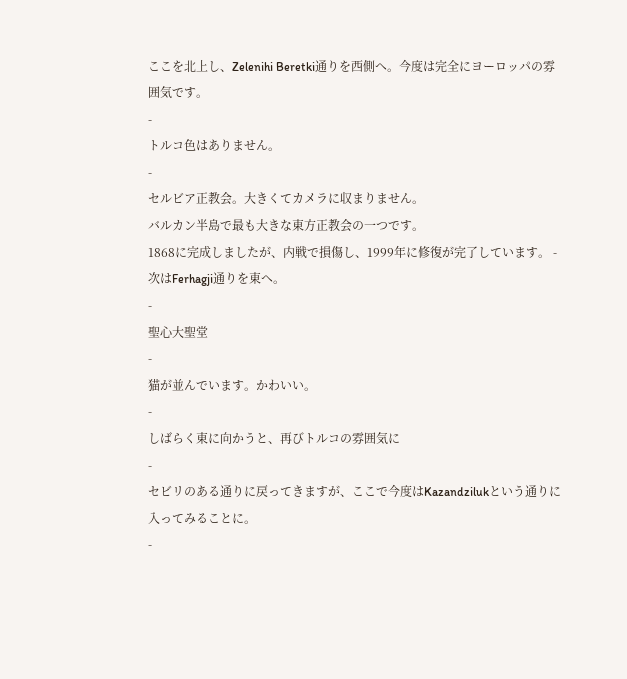ここを北上し、Zelenihi Beretki通りを西側へ。今度は完全にヨーロッパの雰囲気です。
-
トルコ色はありません。
-
セルビア正教会。大きくてカメラに収まりません。
バルカン半島で最も大きな東方正教会の一つです。
1868に完成しましたが、内戦で損傷し、1999年に修復が完了しています。 -
次はFerhagji通りを東へ。
-
聖心大聖堂
-
猫が並んでいます。かわいい。
-
しばらく東に向かうと、再びトルコの雰囲気に
-
セビリのある通りに戻ってきますが、ここで今度はKazandzilukという通りに入ってみることに。
-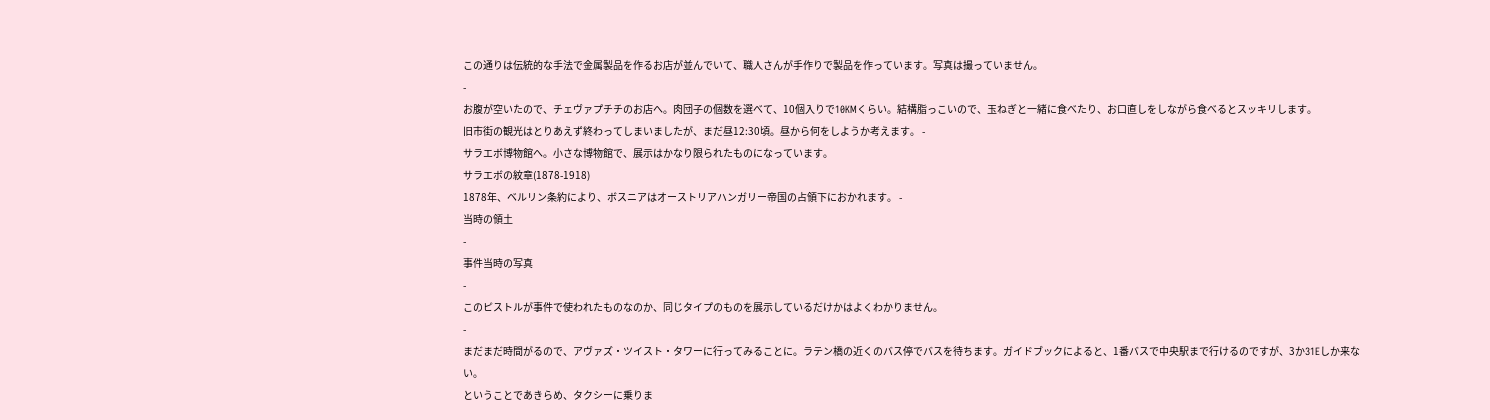この通りは伝統的な手法で金属製品を作るお店が並んでいて、職人さんが手作りで製品を作っています。写真は撮っていません。
-
お腹が空いたので、チェヴァプチチのお店へ。肉団子の個数を選べて、10個入りで10KMくらい。結構脂っこいので、玉ねぎと一緒に食べたり、お口直しをしながら食べるとスッキリします。
旧市街の観光はとりあえず終わってしまいましたが、まだ昼12:30頃。昼から何をしようか考えます。 -
サラエボ博物館へ。小さな博物館で、展示はかなり限られたものになっています。
サラエボの紋章(1878-1918)
1878年、ベルリン条約により、ボスニアはオーストリアハンガリー帝国の占領下におかれます。 -
当時の領土
-
事件当時の写真
-
このピストルが事件で使われたものなのか、同じタイプのものを展示しているだけかはよくわかりません。
-
まだまだ時間がるので、アヴァズ・ツイスト・タワーに行ってみることに。ラテン橋の近くのバス停でバスを待ちます。ガイドブックによると、1番バスで中央駅まで行けるのですが、3か31Eしか来ない。
ということであきらめ、タクシーに乗りま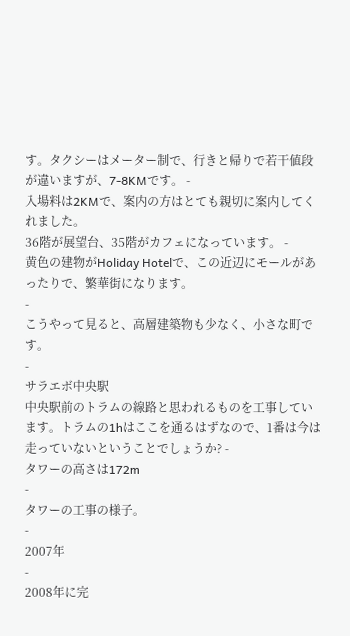す。タクシーはメーター制で、行きと帰りで若干値段が違いますが、7-8KMです。 -
入場料は2KMで、案内の方はとても親切に案内してくれました。
36階が展望台、35階がカフェになっています。 -
黄色の建物がHoliday Hotelで、この近辺にモールがあったりで、繁華街になります。
-
こうやって見ると、高層建築物も少なく、小さな町です。
-
サラエボ中央駅
中央駅前のトラムの線路と思われるものを工事しています。トラムの1hはここを通るはずなので、1番は今は走っていないということでしょうか? -
タワーの高さは172m
-
タワーの工事の様子。
-
2007年
-
2008年に完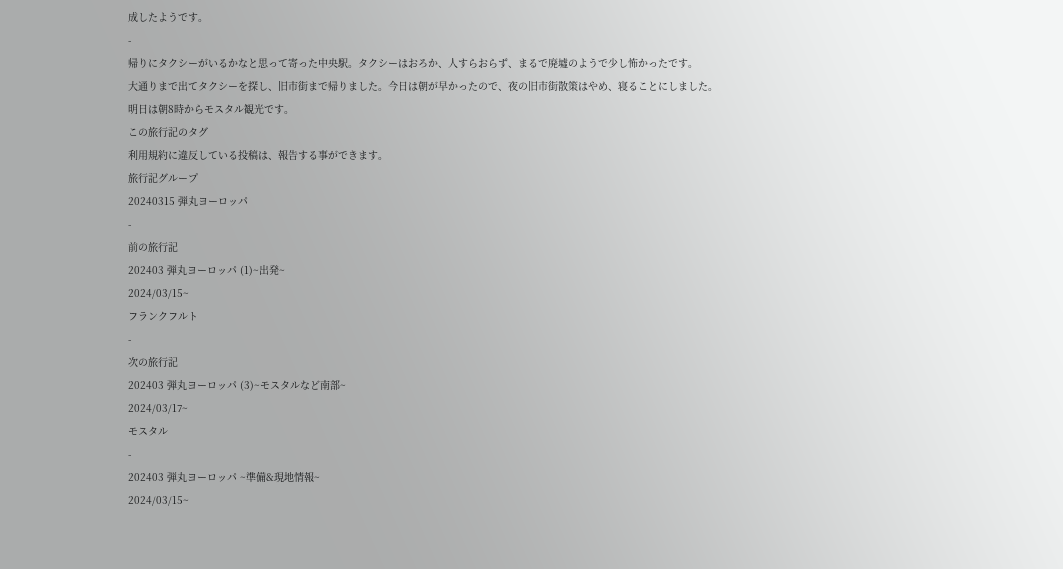成したようです。
-
帰りにタクシーがいるかなと思って寄った中央駅。タクシーはおろか、人すらおらず、まるで廃墟のようで少し怖かったです。
大通りまで出てタクシーを探し、旧市街まで帰りました。今日は朝が早かったので、夜の旧市街散策はやめ、寝ることにしました。
明日は朝8時からモスタル観光です。
この旅行記のタグ
利用規約に違反している投稿は、報告する事ができます。
旅行記グループ
20240315 弾丸ヨーロッパ
-
前の旅行記
202403 弾丸ヨーロッパ (1)~出発~
2024/03/15~
フランクフルト
-
次の旅行記
202403 弾丸ヨーロッパ (3)~モスタルなど南部~
2024/03/17~
モスタル
-
202403 弾丸ヨーロッパ ~準備&現地情報~
2024/03/15~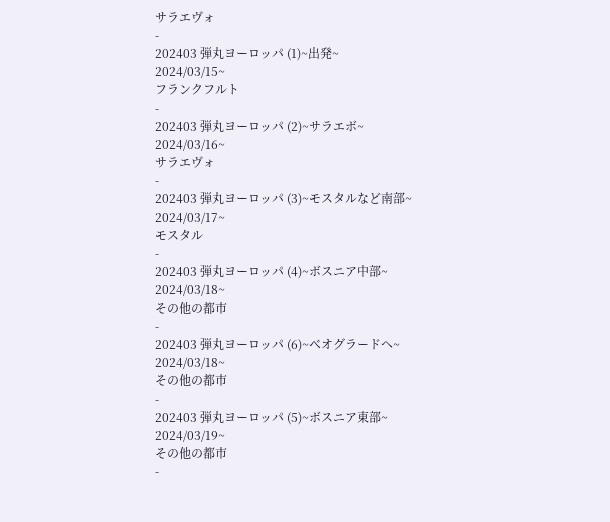サラエヴォ
-
202403 弾丸ヨーロッパ (1)~出発~
2024/03/15~
フランクフルト
-
202403 弾丸ヨーロッパ (2)~サラエボ~
2024/03/16~
サラエヴォ
-
202403 弾丸ヨーロッパ (3)~モスタルなど南部~
2024/03/17~
モスタル
-
202403 弾丸ヨーロッパ (4)~ボスニア中部~
2024/03/18~
その他の都市
-
202403 弾丸ヨーロッパ (6)~ベオグラードへ~
2024/03/18~
その他の都市
-
202403 弾丸ヨーロッパ (5)~ボスニア東部~
2024/03/19~
その他の都市
-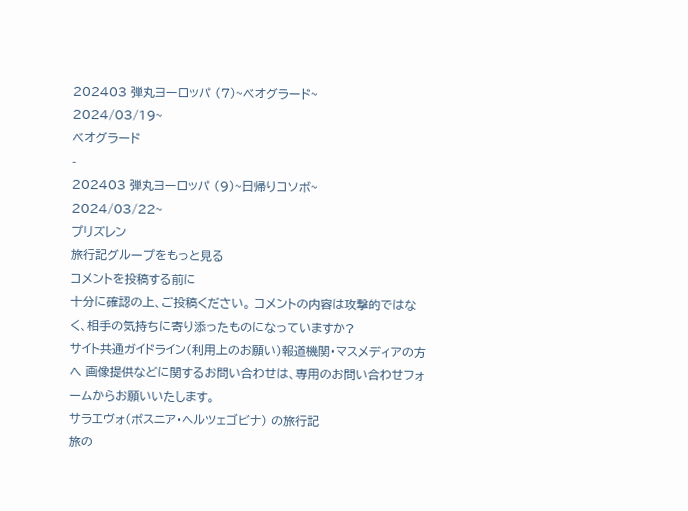202403 弾丸ヨーロッパ (7)~ベオグラード~
2024/03/19~
ベオグラード
-
202403 弾丸ヨーロッパ (9)~日帰りコソボ~
2024/03/22~
プリズレン
旅行記グループをもっと見る
コメントを投稿する前に
十分に確認の上、ご投稿ください。 コメントの内容は攻撃的ではなく、相手の気持ちに寄り添ったものになっていますか?
サイト共通ガイドライン(利用上のお願い)報道機関・マスメディアの方へ 画像提供などに関するお問い合わせは、専用のお問い合わせフォームからお願いいたします。
サラエヴォ(ボスニア・ヘルツェゴビナ) の旅行記
旅の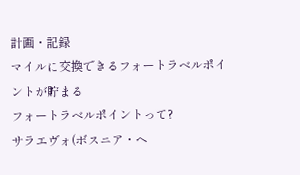計画・記録
マイルに交換できるフォートラベルポイントが貯まる
フォートラベルポイントって?
サラエヴォ(ボスニア・ヘ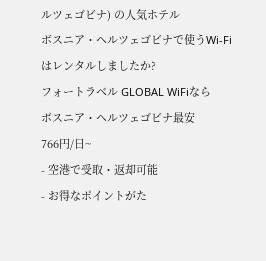ルツェゴビナ) の人気ホテル
ボスニア・ヘルツェゴビナで使うWi-Fiはレンタルしましたか?
フォートラベル GLOBAL WiFiなら
ボスニア・ヘルツェゴビナ最安
766円/日~
- 空港で受取・返却可能
- お得なポイントがた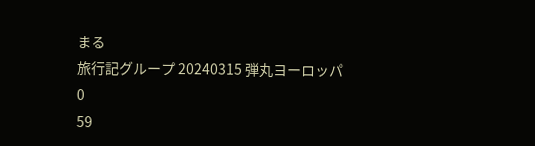まる
旅行記グループ 20240315 弾丸ヨーロッパ
0
59